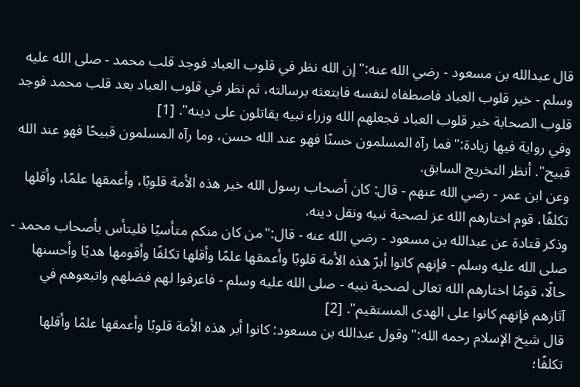قال عبدالله بن مسعود - رضي الله عنه:"إن الله نظر في قلوب العباد فوجد قلب محمد - صلى الله عليه وسلم - خير قلوب العباد فاصطفاه لنفسه فابتعثه برسالته، ثم نظر في قلوب العباد بعد قلب محمد فوجد قلوب الصحابة خير قلوب العباد فجعلهم الله وزراء نبيه يقاتلون على دينه". [1]
وفي رواية فيها زيادة:"فما رآه المسلمون حسنًا فهو عند الله حسن، وما رآه المسلمون قبيحًا فهو عند الله قبيح". أنظر التخريج السابق.
وعن ابن عمر - رضي الله عنهم - قال: كان أصحاب رسول الله خير هذه الأمة قلوبًا، وأعمقها علمًا، وأقلها تكلفًا، قوم اختارهم الله عز لصحبة نبيه ونقل دينه.
وذكر قتادة عن عبدالله بن مسعود - رضي الله عنه - قال:"من كان منكم متأسيًا فليتأس بأصحاب محمد - صلى الله عليه وسلم - فإنهم كانوا أبرّ هذه الأمة قلوبًا وأعمقها علمًا وأقلها تكلفًا وأقومها هديًا وأحسنها حالًا، قومًا اختارهم الله تعالى لصحبة نبيه - صلى الله عليه وسلم - فاعرفوا لهم فضلهم واتبعوهم في آثارهم فإنهم كانوا على الهدى المستقيم". [2]
قال شيخ الإسلام رحمه الله:"وقول عبدالله بن مسعود: كانوا أبر هذه الأمة قلوبًا وأعمقها علمًا وأقلها تكلفًا؛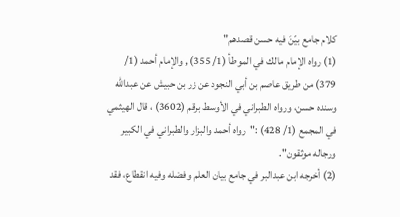كلام جامع بيّنَ فيه حسن قصدهم"
(1) رواه الإمام مالك في الموطأ (1/ 355) , والإمام أحمد (1/ 379) من طريق عاصم بن أبي النجود عن زر بن حبيش عن عبدالله وسنده حسن، ورواه الطبراني في الأوسط برقم (3602) ، قال الهيثمي في المجمع (1/ 428) :"رواه أحمد والبزار والطبراني في الكبير ورجاله موثقون".
(2) أخرجه ابن عبدالبر في جامع بيان العلم وفضله وفيه انقطاع، فقد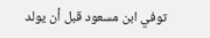توفي ابن مسعود قبل أن يولد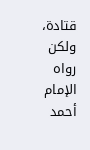قتادة، ولكن رواه الإمام أحمد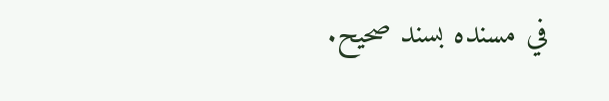في مسنده بسند صحيح.